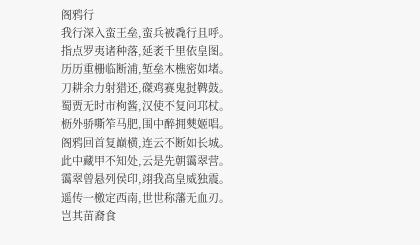阁鸦行
我行深入蛮王垒,蛮兵被毳行且呼。
指点罗夷诸种落,延袤千里依皇图。
历历重栅临断浦,堑垒木樵密如堵。
刀耕余力射猎还,磔鸡赛鬼挝鞞鼓。
蜀贾无时市枸酱,汉使不复问邛杖。
枥外骄嘶笮马肥,围中醉拥僰姬唱。
阁鸦回首复巅横,连云不断如长城。
此中藏甲不知处,云是先朝霭翠营。
霭翠曾悬列侯印,翊我高皇威独震。
遥传一檄定西南,世世称藩无血刃。
岂其苗裔食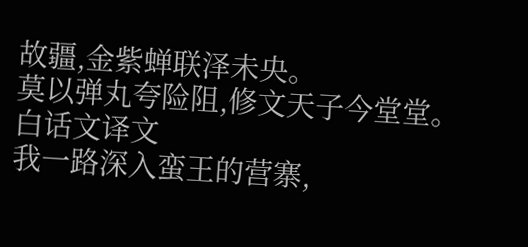故疆,金紫蝉联泽未央。
莫以弹丸夸险阻,修文天子今堂堂。
白话文译文
我一路深入蛮王的营寨,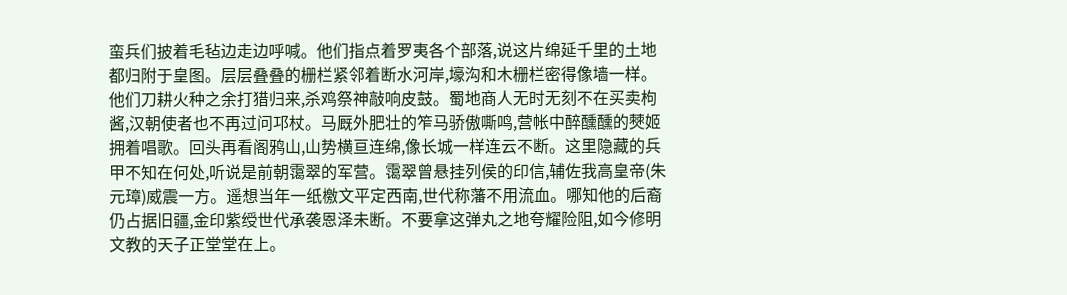蛮兵们披着毛毡边走边呼喊。他们指点着罗夷各个部落,说这片绵延千里的土地都归附于皇图。层层叠叠的栅栏紧邻着断水河岸,壕沟和木栅栏密得像墙一样。他们刀耕火种之余打猎归来,杀鸡祭神敲响皮鼓。蜀地商人无时无刻不在买卖枸酱,汉朝使者也不再过问邛杖。马厩外肥壮的笮马骄傲嘶鸣,营帐中醉醺醺的僰姬拥着唱歌。回头再看阁鸦山,山势横亘连绵,像长城一样连云不断。这里隐藏的兵甲不知在何处,听说是前朝霭翠的军营。霭翠曾悬挂列侯的印信,辅佐我高皇帝(朱元璋)威震一方。遥想当年一纸檄文平定西南,世代称藩不用流血。哪知他的后裔仍占据旧疆,金印紫绶世代承袭恩泽未断。不要拿这弹丸之地夸耀险阻,如今修明文教的天子正堂堂在上。